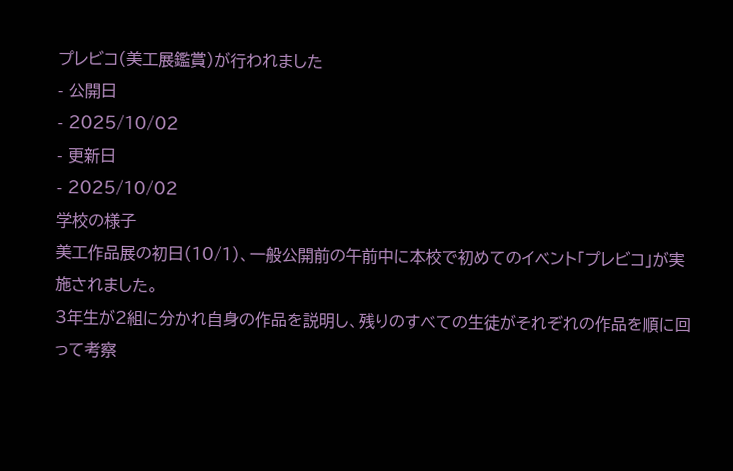プレビコ(美工展鑑賞)が行われました
- 公開日
- 2025/10/02
- 更新日
- 2025/10/02
学校の様子
美工作品展の初日(10/1)、一般公開前の午前中に本校で初めてのイベント「プレビコ」が実施されました。
3年生が2組に分かれ自身の作品を説明し、残りのすべての生徒がそれぞれの作品を順に回って考察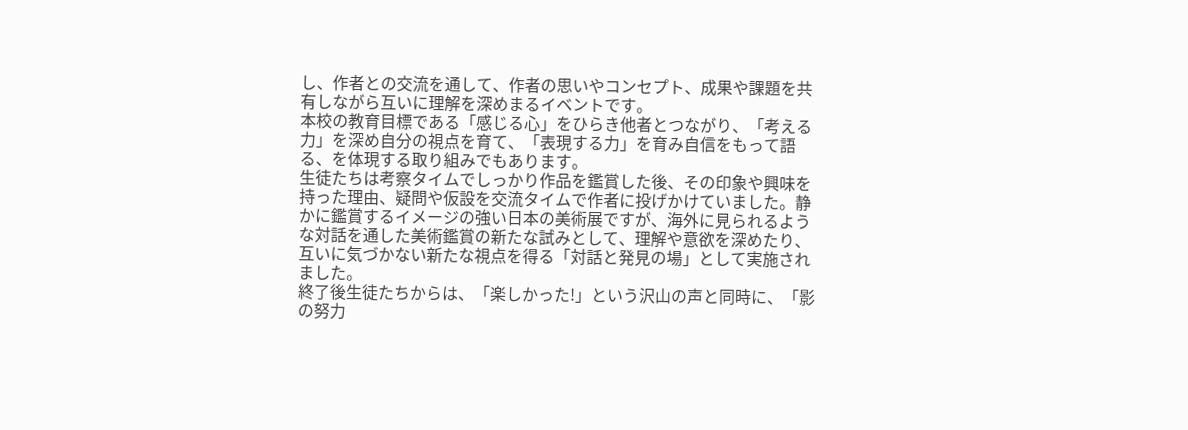し、作者との交流を通して、作者の思いやコンセプト、成果や課題を共有しながら互いに理解を深めまるイベントです。
本校の教育目標である「感じる心」をひらき他者とつながり、「考える力」を深め自分の視点を育て、「表現する力」を育み自信をもって語る、を体現する取り組みでもあります。
生徒たちは考察タイムでしっかり作品を鑑賞した後、その印象や興味を持った理由、疑問や仮設を交流タイムで作者に投げかけていました。静かに鑑賞するイメージの強い日本の美術展ですが、海外に見られるような対話を通した美術鑑賞の新たな試みとして、理解や意欲を深めたり、互いに気づかない新たな視点を得る「対話と発見の場」として実施されました。
終了後生徒たちからは、「楽しかった!」という沢山の声と同時に、「影の努力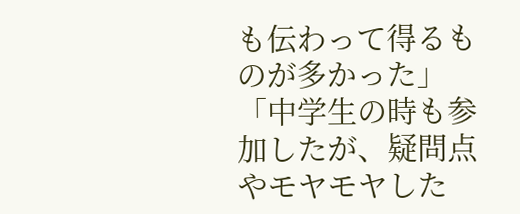も伝わって得るものが多かった」「中学生の時も参加したが、疑問点やモヤモヤした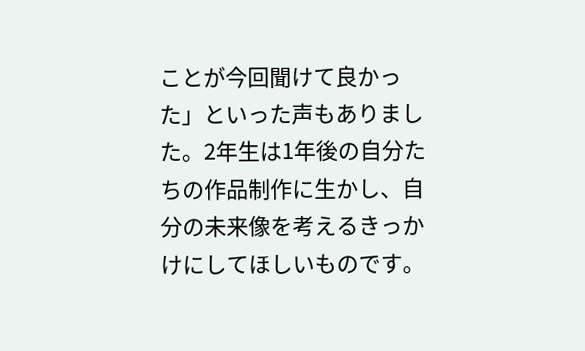ことが今回聞けて良かった」といった声もありました。2年生は1年後の自分たちの作品制作に生かし、自分の未来像を考えるきっかけにしてほしいものです。